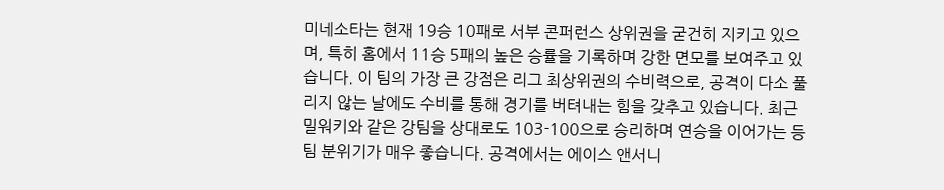미네소타는 현재 19승 10패로 서부 콘퍼런스 상위권을 굳건히 지키고 있으며, 특히 홈에서 11승 5패의 높은 승률을 기록하며 강한 면모를 보여주고 있습니다. 이 팀의 가장 큰 강점은 리그 최상위권의 수비력으로, 공격이 다소 풀리지 않는 날에도 수비를 통해 경기를 버텨내는 힘을 갖추고 있습니다. 최근 밀워키와 같은 강팀을 상대로도 103-100으로 승리하며 연승을 이어가는 등 팀 분위기가 매우 좋습니다. 공격에서는 에이스 앤서니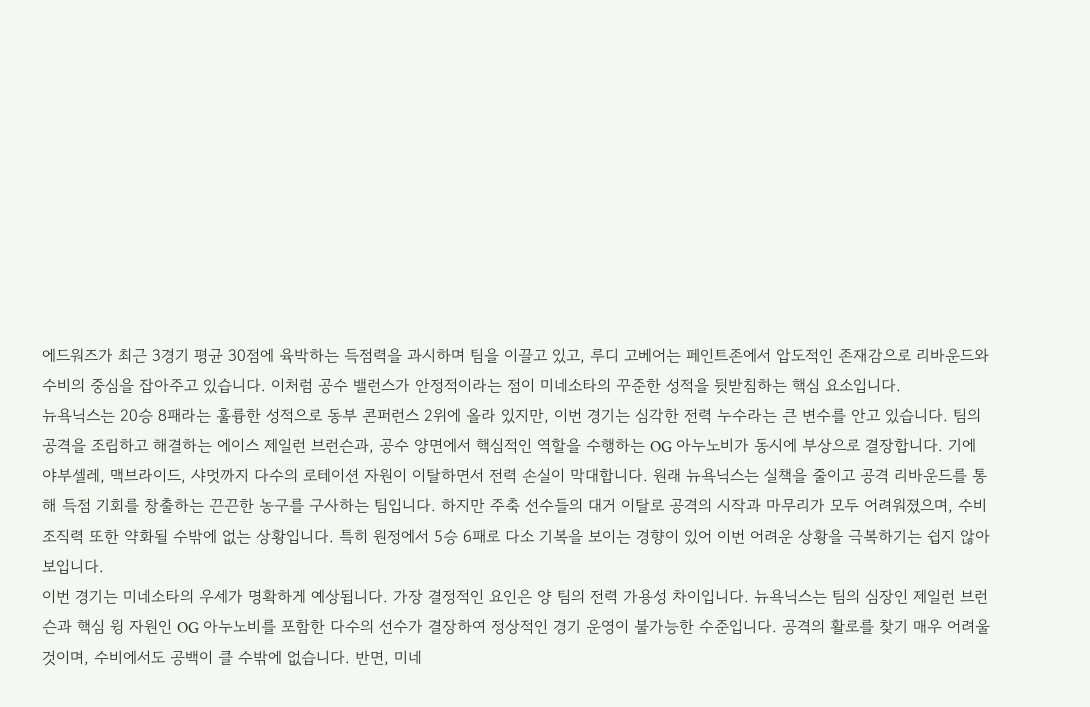에드워즈가 최근 3경기 평균 30점에 육박하는 득점력을 과시하며 팀을 이끌고 있고, 루디 고베어는 페인트존에서 압도적인 존재감으로 리바운드와 수비의 중심을 잡아주고 있습니다. 이처럼 공수 밸런스가 안정적이라는 점이 미네소타의 꾸준한 성적을 뒷받침하는 핵심 요소입니다.
뉴욕닉스는 20승 8패라는 훌륭한 성적으로 동부 콘퍼런스 2위에 올라 있지만, 이번 경기는 심각한 전력 누수라는 큰 변수를 안고 있습니다. 팀의 공격을 조립하고 해결하는 에이스 제일런 브런슨과, 공수 양면에서 핵심적인 역할을 수행하는 OG 아누노비가 동시에 부상으로 결장합니다. 기에 야부셀레, 맥브라이드, 샤멋까지 다수의 로테이션 자원이 이탈하면서 전력 손실이 막대합니다. 원래 뉴욕닉스는 실책을 줄이고 공격 리바운드를 통해 득점 기회를 창출하는 끈끈한 농구를 구사하는 팀입니다. 하지만 주축 선수들의 대거 이탈로 공격의 시작과 마무리가 모두 어려워졌으며, 수비 조직력 또한 약화될 수밖에 없는 상황입니다. 특히 원정에서 5승 6패로 다소 기복을 보이는 경향이 있어 이번 어려운 상황을 극복하기는 쉽지 않아 보입니다.
이번 경기는 미네소타의 우세가 명확하게 예상됩니다. 가장 결정적인 요인은 양 팀의 전력 가용성 차이입니다. 뉴욕닉스는 팀의 심장인 제일런 브런슨과 핵심 윙 자원인 OG 아누노비를 포함한 다수의 선수가 결장하여 정상적인 경기 운영이 불가능한 수준입니다. 공격의 활로를 찾기 매우 어려울 것이며, 수비에서도 공백이 클 수밖에 없습니다. 반면, 미네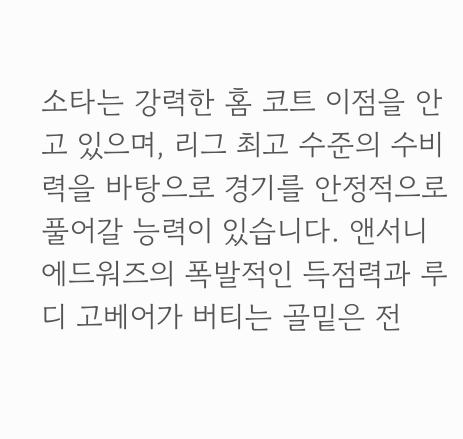소타는 강력한 홈 코트 이점을 안고 있으며, 리그 최고 수준의 수비력을 바탕으로 경기를 안정적으로 풀어갈 능력이 있습니다. 앤서니 에드워즈의 폭발적인 득점력과 루디 고베어가 버티는 골밑은 전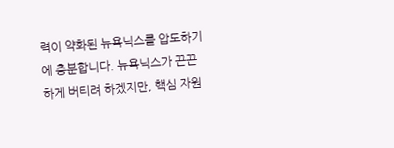력이 약화된 뉴욕닉스를 압도하기에 충분합니다. 뉴욕닉스가 끈끈하게 버티려 하겠지만, 핵심 자원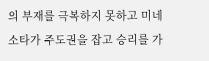의 부재를 극복하지 못하고 미네소타가 주도권을 잡고 승리를 가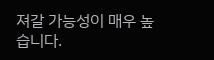져갈 가능성이 매우 높습니다.